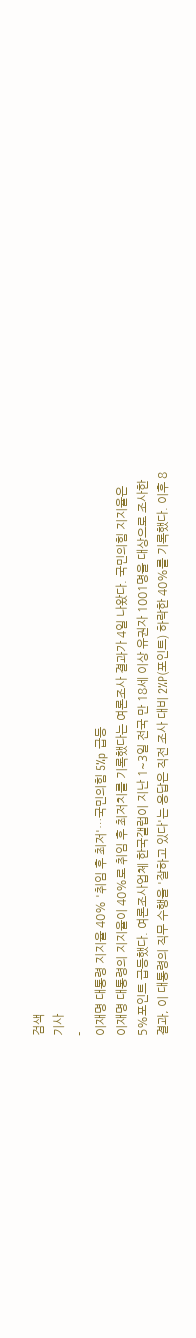검색
기사
-
이재명 대통령 지지율 40% '취임 후 최저'…국민의힘 5%p 급등
이재명 대통령의 지지율이 40%로 취임 후 최저치를 기록했다는 여론조사 결과가 4일 나왔다. 국민의힘 지지율은 5%포인트 급등했다. 여론조사업체 한국갤럽이 지난 1~3일 전국 만 18세 이상 유권자 1001명을 대상으로 조사한 결과, 이 대통령의 직무 수행을 '잘하고 있다'는 응답은 직전 조사 대비 2%P(포인트) 하락한 40%를 기록했다. 이후 8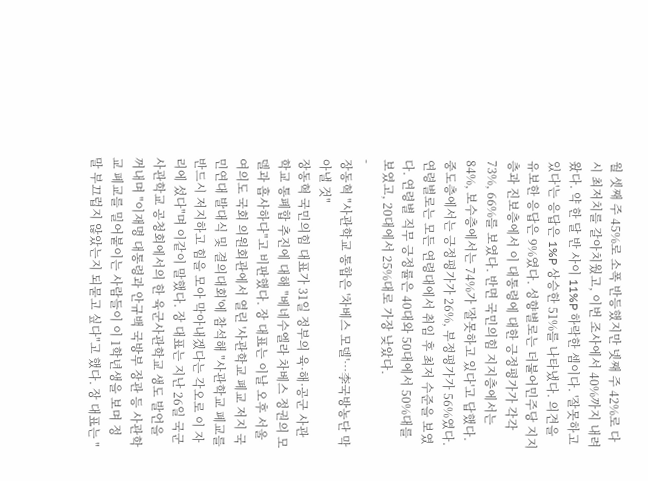월 셋째 주 45%로 소폭 반등했지만 넷째 주 42%로 다시 최저치를 갈아치웠고, 이번 조사에서 40%까지 내려왔다. 약 한 달 반 사이 11%P 하락한 셈이다. '잘못하고 있다'는 응답은 1%P 상승한 51%를 나타냈다. 의견을 유보한 응답은 9%였다. 성향별로는 더불어민주당 지지층과 진보층에서 이 대통령에 대한 긍정평가가 각각 73%, 66%를 보였다. 반면 국민의힘 지지층에서는 84%, 보수층에서는 74%가 '잘못하고 있다'고 답했다. 중도층에서는 긍정평가가 26%, 부정평가가 56%였다. 연령별로는 모든 연령대에서 취임 후 최저 수준을 보였다. 연령별 직무 긍정률은 40대와 50대에서 50%대를 보였고, 20대에서 25%대로 가장 낮았다.
-
장동혁 "사관학교 통합은 '차베스 모델'…李국방농단 막아낼 것"
장동혁 국민의힘 대표가 31일 정부의 육·해·공군 사관학교 통폐합 추진에 대해 "베네수엘라 차베스 정권의 모델과 흡사하다"고 비판했다. 장 대표는 이날 오후 서울 여의도 국회 의원회관에서 열린 '사관학교 폐교 저지 국민연대 발대식 및 결의대회'에 참석해 "사관학교 폐교를 반드시 저지하고 힘을 모아 막아내겠다는 각오로 이 자리에 섰다"며 이같이 말했다. 장 대표는 지난 26일 국군사관학교 공청회에서의 한 육군사관학교 생도 발언을 꺼내며 "이재명 대통령과 안규백 국방부 장관 등 사관학교 폐교를 밀어붙이는 사람들이 이 1학년생을 보며 정말 부끄럽지 않았는지 되묻고 싶다"고 했다. 장 대표는 "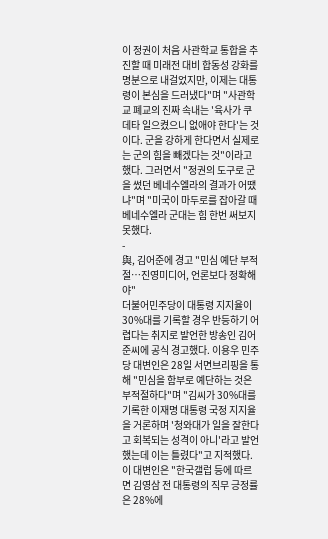이 정권이 처음 사관학교 통합을 추진할 때 미래전 대비 합동성 강화를 명분으로 내걸었지만, 이제는 대통령이 본심을 드러냈다"며 "사관학교 폐교의 진짜 속내는 '육사가 쿠데타 일으켰으니 없애야 한다'는 것이다. 군을 강하게 한다면서 실제로는 군의 힘을 빼겠다는 것"이라고 했다. 그러면서 "정권의 도구로 군을 썼던 베네수엘라의 결과가 어땠냐"며 "미국이 마두로를 잡아갈 때 베네수엘라 군대는 힘 한번 써보지 못했다.
-
與, 김어준에 경고 "민심 예단 부적절…진영미디어, 언론보다 정확해야"
더불어민주당이 대통령 지지율이 30%대를 기록할 경우 반등하기 어렵다는 취지로 발언한 방송인 김어준씨에 공식 경고했다. 이용우 민주당 대변인은 28일 서면브리핑을 통해 "민심을 함부로 예단하는 것은 부적절하다"며 "김씨가 30%대를 기록한 이재명 대통령 국정 지지율을 거론하며 '청와대가 일을 잘한다고 회복되는 성격이 아니'라고 발언했는데 이는 틀렸다"고 지적했다. 이 대변인은 "한국갤럽 등에 따르면 김영삼 전 대통령의 직무 긍정률은 28%에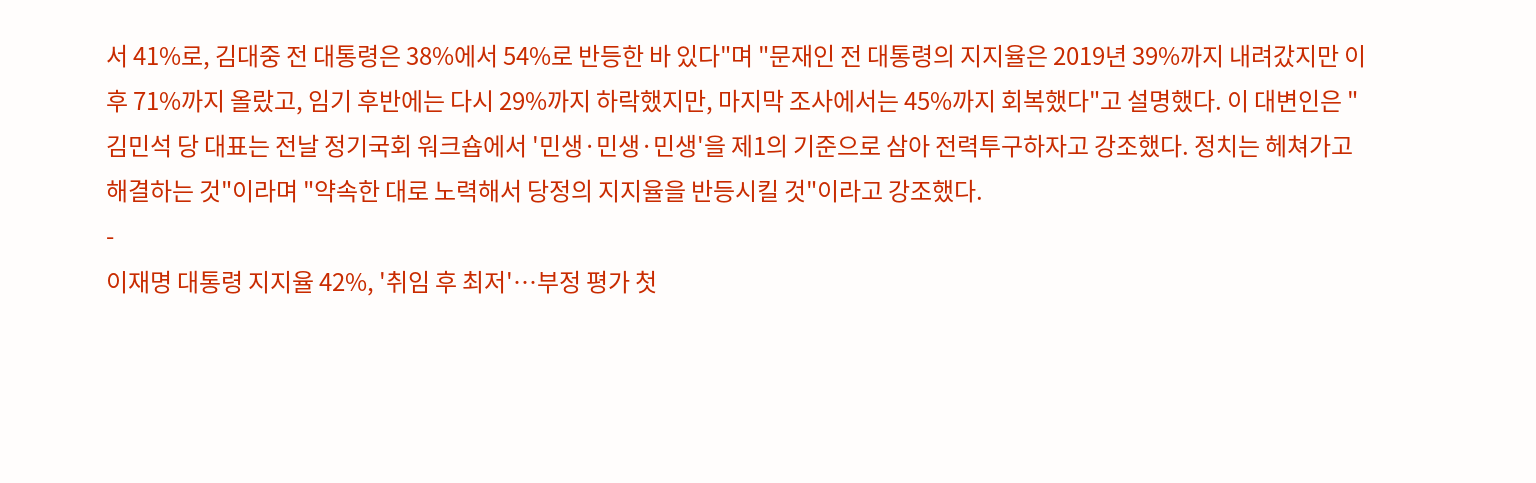서 41%로, 김대중 전 대통령은 38%에서 54%로 반등한 바 있다"며 "문재인 전 대통령의 지지율은 2019년 39%까지 내려갔지만 이후 71%까지 올랐고, 임기 후반에는 다시 29%까지 하락했지만, 마지막 조사에서는 45%까지 회복했다"고 설명했다. 이 대변인은 "김민석 당 대표는 전날 정기국회 워크숍에서 '민생·민생·민생'을 제1의 기준으로 삼아 전력투구하자고 강조했다. 정치는 헤쳐가고 해결하는 것"이라며 "약속한 대로 노력해서 당정의 지지율을 반등시킬 것"이라고 강조했다.
-
이재명 대통령 지지율 42%, '취임 후 최저'…부정 평가 첫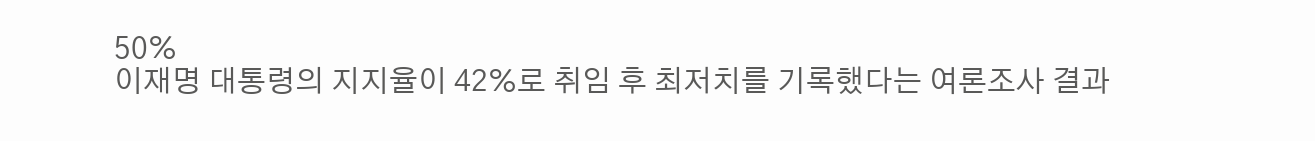50%
이재명 대통령의 지지율이 42%로 취임 후 최저치를 기록했다는 여론조사 결과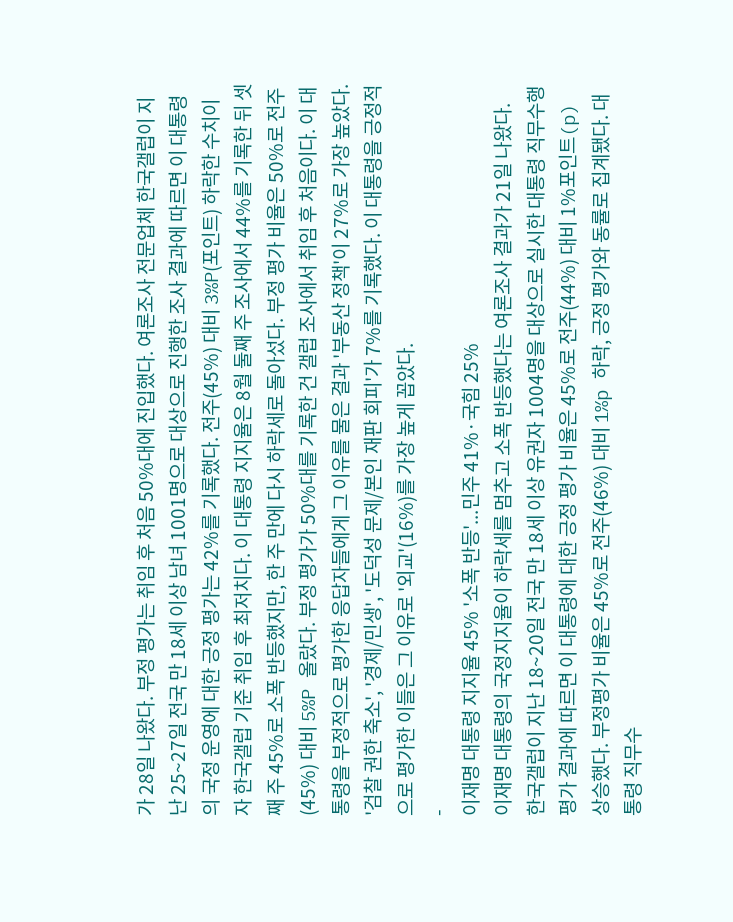가 28일 나왔다. 부정 평가는 취임 후 처음 50%대에 진입했다. 여론조사 전문업체 한국갤럽이 지난 25~27일 전국 만 18세 이상 남녀 1001명으로 대상으로 진행한 조사 결과에 따르면 이 대통령의 국정 운영에 대한 긍정 평가는 42%를 기록했다. 전주(45%) 대비 3%P(포인트) 하락한 수치이자 한국갤럽 기준 취임 후 최저치다. 이 대통령 지지율은 8월 둘째 주 조사에서 44%를 기록한 뒤 셋째 주 45%로 소폭 반등했지만, 한 주 만에 다시 하락세로 돌아섰다. 부정 평가 비율은 50%로 전주(45%) 대비 5%P 올랐다. 부정 평가가 50%대를 기록한 건 갤럽 조사에서 취임 후 처음이다. 이 대통령을 부정적으로 평가한 응답자들에게 그 이유를 물은 결과 '부동산 정책'이 27%로 가장 높았다. '검찰 권한 축소', '경제/민생', '도덕성 문제/본인 재판 회피'가 7%를 기록했다. 이 대통령을 긍정적으로 평가한 이들은 그 이유로 '외교'(16%)를 가장 높게 꼽았다.
-
이재명 대통령 지지율 45% '소폭 반등'...민주 41%·국힘 25%
이재명 대통령의 국정지지율이 하락세를 멈추고 소폭 반등했다는 여론조사 결과가 21일 나왔다. 한국갤럽이 지난 18~20일 전국 만 18세 이상 유권자 1004명을 대상으로 실시한 대통령 직무수행 평가 결과에 따르면 이 대통령에 대한 긍정 평가 비율은 45%로 전주(44%) 대비 1%포인트(p) 상승했다. 부정평가 비율은 45%로 전주(46%) 대비 1%p 하락, 긍정 평가와 동률로 집계됐다. 대통령 직무수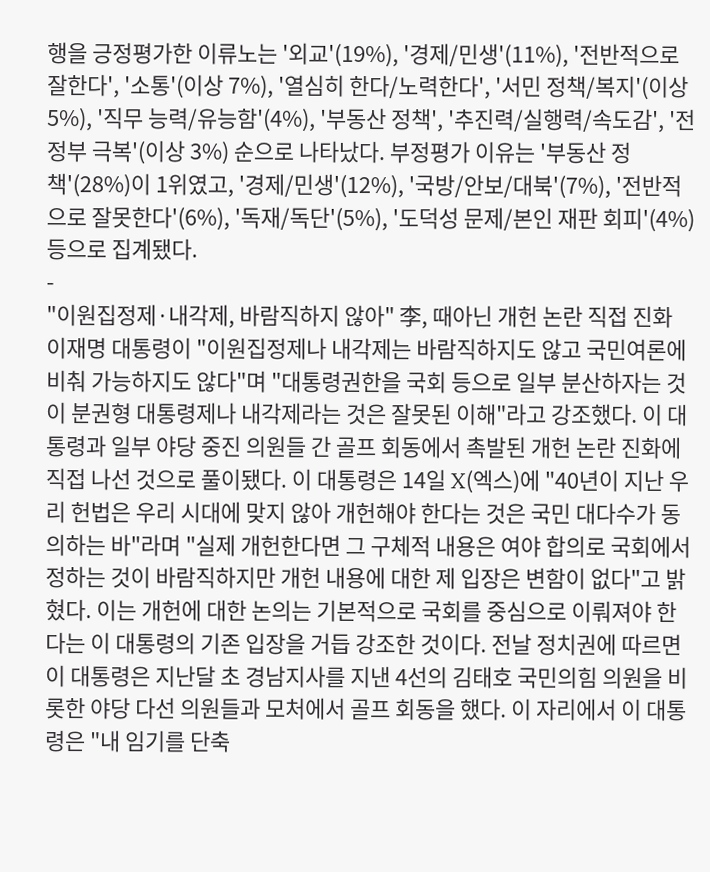행을 긍정평가한 이류노는 '외교'(19%), '경제/민생'(11%), '전반적으로 잘한다', '소통'(이상 7%), '열심히 한다/노력한다', '서민 정책/복지'(이상 5%), '직무 능력/유능함'(4%), '부동산 정책', '추진력/실행력/속도감', '전 정부 극복'(이상 3%) 순으로 나타났다. 부정평가 이유는 '부동산 정책'(28%)이 1위였고, '경제/민생'(12%), '국방/안보/대북'(7%), '전반적으로 잘못한다'(6%), '독재/독단'(5%), '도덕성 문제/본인 재판 회피'(4%) 등으로 집계됐다.
-
"이원집정제·내각제, 바람직하지 않아" 李, 때아닌 개헌 논란 직접 진화
이재명 대통령이 "이원집정제나 내각제는 바람직하지도 않고 국민여론에 비춰 가능하지도 않다"며 "대통령권한을 국회 등으로 일부 분산하자는 것이 분권형 대통령제나 내각제라는 것은 잘못된 이해"라고 강조했다. 이 대통령과 일부 야당 중진 의원들 간 골프 회동에서 촉발된 개헌 논란 진화에 직접 나선 것으로 풀이됐다. 이 대통령은 14일 X(엑스)에 "40년이 지난 우리 헌법은 우리 시대에 맞지 않아 개헌해야 한다는 것은 국민 대다수가 동의하는 바"라며 "실제 개헌한다면 그 구체적 내용은 여야 합의로 국회에서 정하는 것이 바람직하지만 개헌 내용에 대한 제 입장은 변함이 없다"고 밝혔다. 이는 개헌에 대한 논의는 기본적으로 국회를 중심으로 이뤄져야 한다는 이 대통령의 기존 입장을 거듭 강조한 것이다. 전날 정치권에 따르면 이 대통령은 지난달 초 경남지사를 지낸 4선의 김태호 국민의힘 의원을 비롯한 야당 다선 의원들과 모처에서 골프 회동을 했다. 이 자리에서 이 대통령은 "내 임기를 단축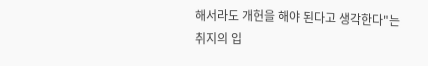해서라도 개헌을 해야 된다고 생각한다"는 취지의 입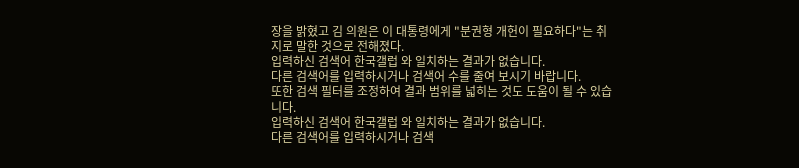장을 밝혔고 김 의원은 이 대통령에게 "분권형 개헌이 필요하다"는 취지로 말한 것으로 전해졌다.
입력하신 검색어 한국갤럽 와 일치하는 결과가 없습니다.
다른 검색어를 입력하시거나 검색어 수를 줄여 보시기 바랍니다.
또한 검색 필터를 조정하여 결과 범위를 넓히는 것도 도움이 될 수 있습니다.
입력하신 검색어 한국갤럽 와 일치하는 결과가 없습니다.
다른 검색어를 입력하시거나 검색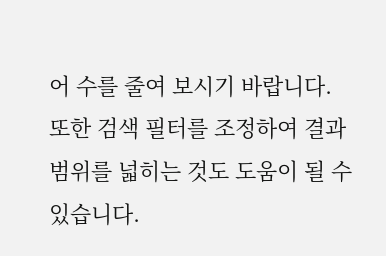어 수를 줄여 보시기 바랍니다.
또한 검색 필터를 조정하여 결과 범위를 넓히는 것도 도움이 될 수 있습니다.